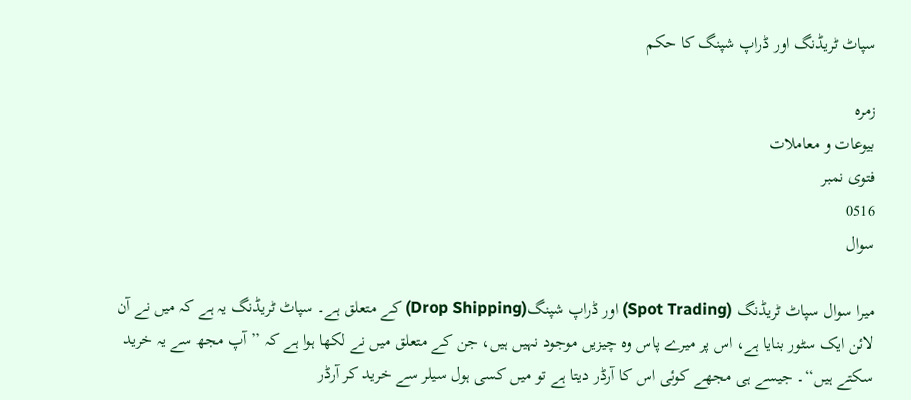سپاٹ ٹریڈنگ اور ڈراپ شپنگ کا حکم

زمره
بیوعات و معاملات
فتوی نمبر
0516
سوال

میرا سوال سپاٹ ٹریڈنگ (Spot Trading) اور ڈراپ شپنگ(Drop Shipping) کے متعلق ہے۔ سپاٹ ٹریڈنگ یہ ہے کہ میں نے آن لائن ایک سٹور بنایا ہے، اس پر میرے پاس وہ چیزیں موجود نہیں ہیں، جن کے متعلق میں نے لکھا ہوا ہے کہ ’’آپ مجھ سے یہ خرید سکتے ہیں‘‘۔ جیسے ہی مجھے کوئی اس کا آرڈر دیتا ہے تو میں کسی ہول سیلر سے خرید کر آرڈر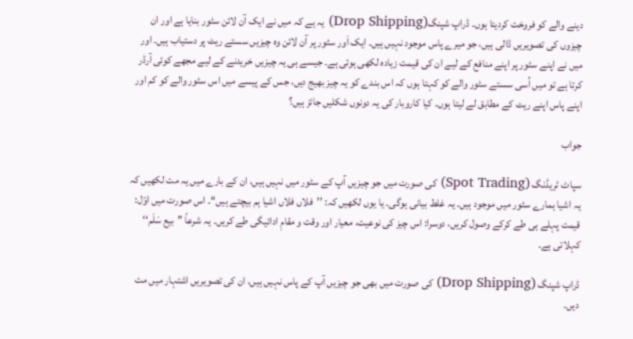دینے والے کو فروخت کردیتا ہوں۔ ڈراپ شپنگ(Drop Shipping) یہ ہے کہ میں نے ایک آن لائن سٹور بنایا ہے اور ان چیزوں کی تصویریں ڈالی ہیں، جو میرے پاس موجود نہیں ہیں۔ ایک اَور سٹور پر آن لائن وہ چیزیں سستے ریٹ پر دستیاب ہیں۔ اور میں نے اپنے سٹور پر اپنے منافع کے لیے ان کی قیمت زیادہ لکھی ہوئی ہے۔ جیسے ہی یہ چیزیں خریدنے کے لیے مجھے کوئی آرڈر کرتا ہے تو میں اُسی سستے سٹور والے کو کہتا ہوں کہ اس بندے کو یہ چیز بھیج دیں، جس کے پیسے میں اس سٹور والے کو کم اور اپنے پاس اپنے ریٹ کے مطابق لے لیتا ہوں۔ کیا کاروبار کی یہ دونوں شکلیں جائز ہیں؟

جواب

سپاٹ ٹریڈنگ (Spot Trading) کی صورت میں جو چیزیں آپ کے سٹور میں نہیں ہیں، ان کے بارے میں یہ مت لکھیں کہ یہ اشیا ہمارے سٹور میں موجود ہیں۔ یہ غلط بیانی ہوگی۔ یا یوں لکھیں کہ: ’’فلاں فلاں اشیا ہم بیچتے ہیں‘‘۔ اس صورت میں اوّل: قیمت پہلے ہی طے کرکے وصول کریں، دوسرا: اس چیز کی نوعیت، معیار اور وقت و مقامِ ادائیگی طے کریں۔ یہ شرعاً ’’بیع سَلَم‘‘ کہلاتی ہے۔

ڈراپ شپنگ (Drop Shipping) کی صورت میں بھی جو چیزیں آپ کے پاس نہیں ہیں، ان کی تصویریں اشتہار میں مت دیں۔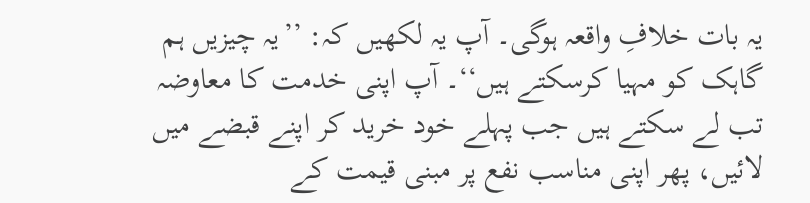یہ بات خلافِ واقعہ ہوگی۔ آپ یہ لکھیں کہ: ’’یہ چیزیں ہم گاہک کو مہیا کرسکتے ہیں‘‘۔ آپ اپنی خدمت کا معاوضہ تب لے سکتے ہیں جب پہلے خود خرید کر اپنے قبضے میں لائیں، پھر اپنی مناسب نفع پر مبنی قیمت کے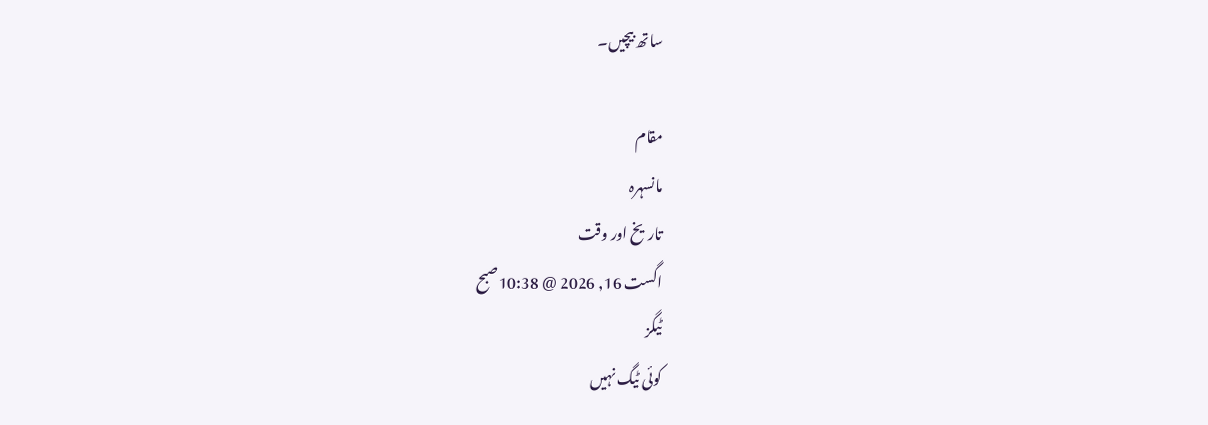ساتھ بیچیں۔

مقام
مانسہرہ
تاریخ اور وقت
اگست 16, 2026 @ 10:38صبح
ٹیگز
کوئی ٹیگ نہیں